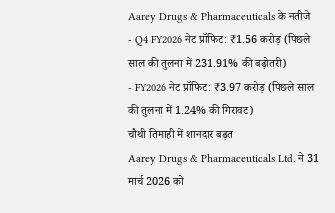Aarey Drugs & Pharmaceuticals के नतीजे
- Q4 FY2026 नेट प्रॉफिट: ₹1.56 करोड़ (पिछले साल की तुलना में 231.91% की बढ़ोतरी)
- FY2026 नेट प्रॉफिट: ₹3.97 करोड़ (पिछले साल की तुलना में 1.24% की गिरावट)
चौथी तिमाही में शानदार बढ़त
Aarey Drugs & Pharmaceuticals Ltd. ने 31 मार्च 2026 को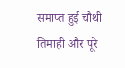समाप्त हुई चौथी तिमाही और पूरे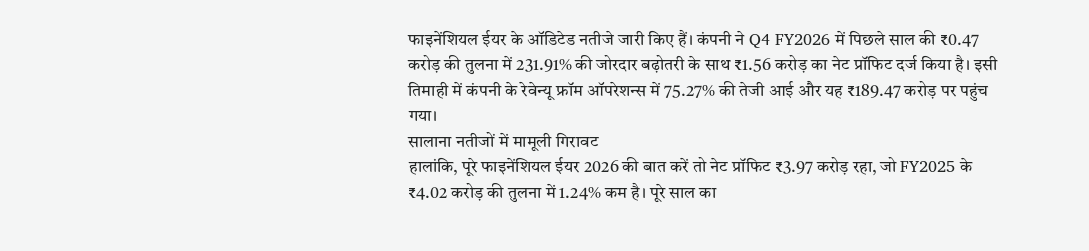फाइनेंशियल ईयर के ऑडिटेड नतीजे जारी किए हैं। कंपनी ने Q4 FY2026 में पिछले साल की ₹0.47 करोड़ की तुलना में 231.91% की जोरदार बढ़ोतरी के साथ ₹1.56 करोड़ का नेट प्रॉफिट दर्ज किया है। इसी तिमाही में कंपनी के रेवेन्यू फ्रॉम ऑपरेशन्स में 75.27% की तेजी आई और यह ₹189.47 करोड़ पर पहुंच गया।
सालाना नतीजों में मामूली गिरावट
हालांकि, पूरे फाइनेंशियल ईयर 2026 की बात करें तो नेट प्रॉफिट ₹3.97 करोड़ रहा, जो FY2025 के ₹4.02 करोड़ की तुलना में 1.24% कम है। पूरे साल का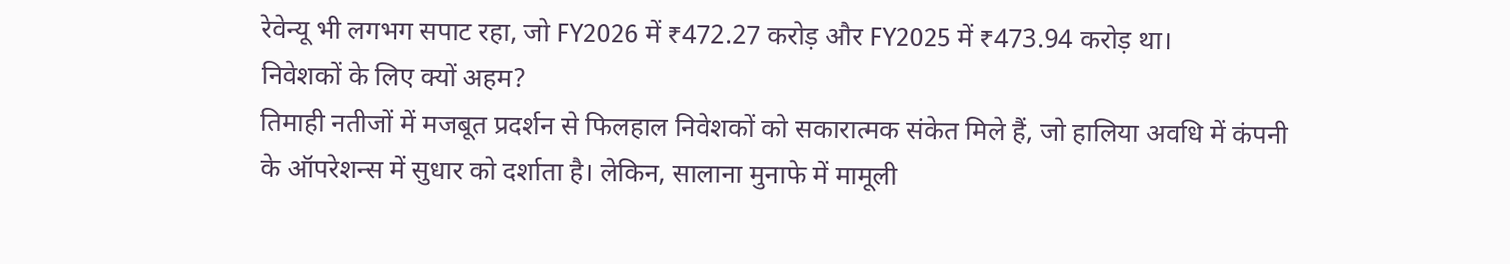रेवेन्यू भी लगभग सपाट रहा, जो FY2026 में ₹472.27 करोड़ और FY2025 में ₹473.94 करोड़ था।
निवेशकों के लिए क्यों अहम?
तिमाही नतीजों में मजबूत प्रदर्शन से फिलहाल निवेशकों को सकारात्मक संकेत मिले हैं, जो हालिया अवधि में कंपनी के ऑपरेशन्स में सुधार को दर्शाता है। लेकिन, सालाना मुनाफे में मामूली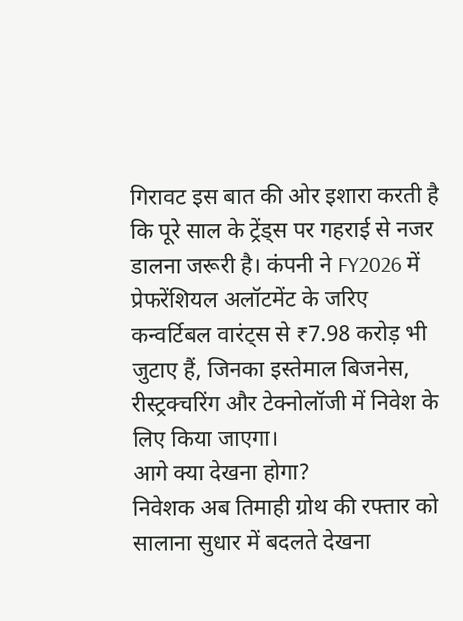गिरावट इस बात की ओर इशारा करती है कि पूरे साल के ट्रेंड्स पर गहराई से नजर डालना जरूरी है। कंपनी ने FY2026 में प्रेफरेंशियल अलॉटमेंट के जरिए कन्वर्टिबल वारंट्स से ₹7.98 करोड़ भी जुटाए हैं, जिनका इस्तेमाल बिजनेस, रीस्ट्रक्चरिंग और टेक्नोलॉजी में निवेश के लिए किया जाएगा।
आगे क्या देखना होगा?
निवेशक अब तिमाही ग्रोथ की रफ्तार को सालाना सुधार में बदलते देखना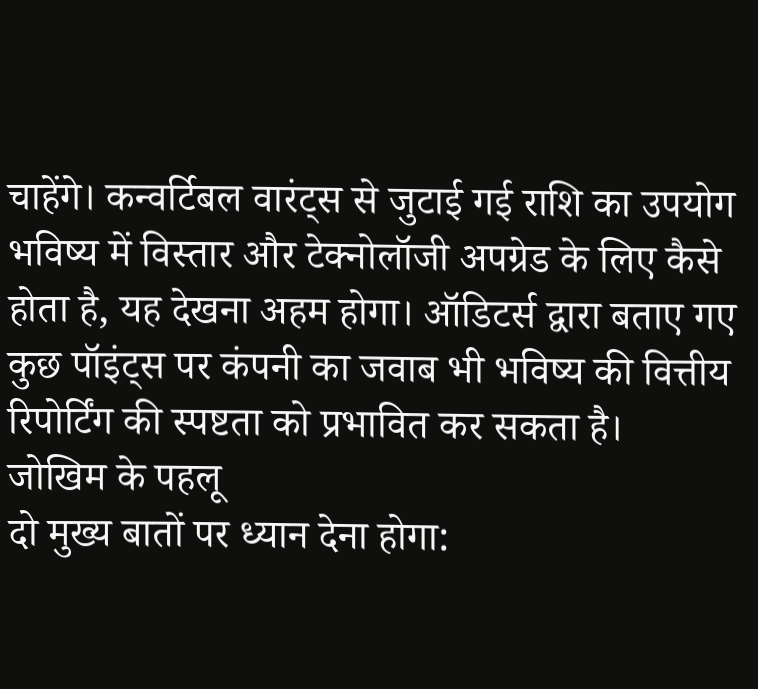चाहेंगे। कन्वर्टिबल वारंट्स से जुटाई गई राशि का उपयोग भविष्य में विस्तार और टेक्नोलॉजी अपग्रेड के लिए कैसे होता है, यह देखना अहम होगा। ऑडिटर्स द्वारा बताए गए कुछ पॉइंट्स पर कंपनी का जवाब भी भविष्य की वित्तीय रिपोर्टिंग की स्पष्टता को प्रभावित कर सकता है।
जोखिम के पहलू
दो मुख्य बातों पर ध्यान देना होगा: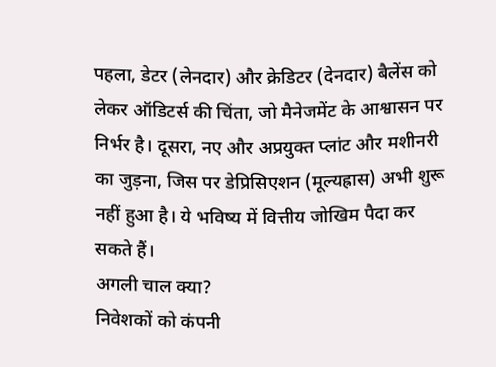पहला, डेटर (लेनदार) और क्रेडिटर (देनदार) बैलेंस को लेकर ऑडिटर्स की चिंता, जो मैनेजमेंट के आश्वासन पर निर्भर है। दूसरा, नए और अप्रयुक्त प्लांट और मशीनरी का जुड़ना, जिस पर डेप्रिसिएशन (मूल्यह्रास) अभी शुरू नहीं हुआ है। ये भविष्य में वित्तीय जोखिम पैदा कर सकते हैं।
अगली चाल क्या?
निवेशकों को कंपनी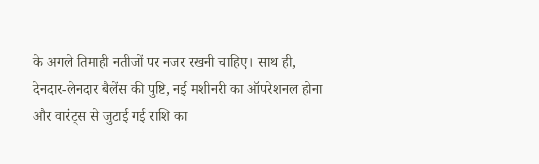के अगले तिमाही नतीजों पर नजर रखनी चाहिए। साथ ही, देनदार-लेनदार बैलेंस की पुष्टि, नई मशीनरी का ऑपरेशनल होना और वारंट्स से जुटाई गई राशि का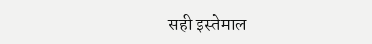सही इस्तेमाल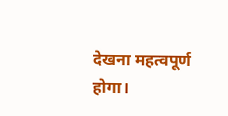देखना महत्वपूर्ण होगा।